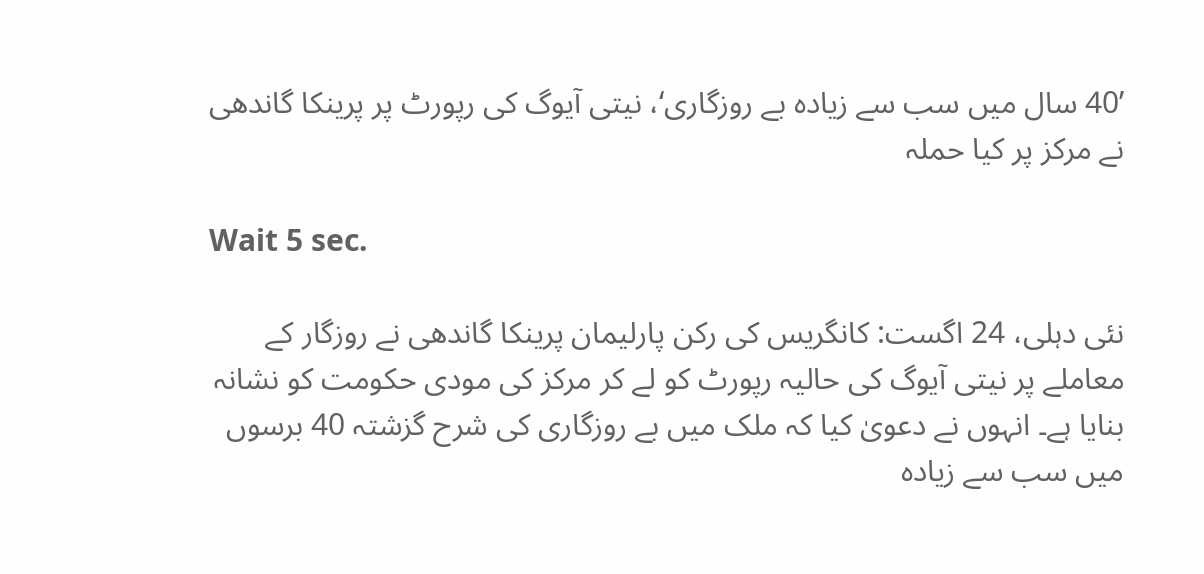’40 سال میں سب سے زیادہ بے روزگاری‘، نیتی آیوگ کی رپورٹ پر پرینکا گاندھی نے مرکز پر کیا حملہ

Wait 5 sec.

نئی دہلی، 24 اگست: کانگریس کی رکن پارلیمان پرینکا گاندھی نے روزگار کے معاملے پر نیتی آیوگ کی حالیہ رپورٹ کو لے کر مرکز کی مودی حکومت کو نشانہ بنایا ہے۔ انہوں نے دعویٰ کیا کہ ملک میں بے روزگاری کی شرح گزشتہ 40 برسوں میں سب سے زیادہ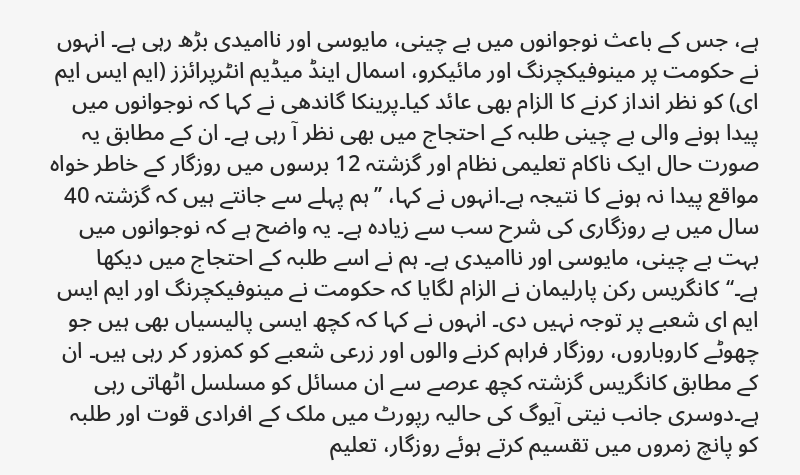ہے، جس کے باعث نوجوانوں میں بے چینی، مایوسی اور ناامیدی بڑھ رہی ہے۔ انہوں نے حکومت پر مینوفیکچرنگ اور مائیکرو، اسمال اینڈ میڈیم انٹرپرائزز (ایم ایس ایم ای) کو نظر انداز کرنے کا الزام بھی عائد کیا۔پرینکا گاندھی نے کہا کہ نوجوانوں میں پیدا ہونے والی بے چینی طلبہ کے احتجاج میں بھی نظر آ رہی ہے۔ ان کے مطابق یہ صورت حال ایک ناکام تعلیمی نظام اور گزشتہ 12 برسوں میں روزگار کے خاطر خواہ مواقع پیدا نہ ہونے کا نتیجہ ہے۔انہوں نے کہا، ’’ہم پہلے سے جانتے ہیں کہ گزشتہ 40 سال میں بے روزگاری کی شرح سب سے زیادہ ہے۔ یہ واضح ہے کہ نوجوانوں میں بہت بے چینی، مایوسی اور ناامیدی ہے۔ ہم نے اسے طلبہ کے احتجاج میں دیکھا ہے۔‘‘کانگریس رکن پارلیمان نے الزام لگایا کہ حکومت نے مینوفیکچرنگ اور ایم ایس ایم ای شعبے پر توجہ نہیں دی۔ انہوں نے کہا کہ کچھ ایسی پالیسیاں بھی ہیں جو چھوٹے کاروباروں، روزگار فراہم کرنے والوں اور زرعی شعبے کو کمزور کر رہی ہیں۔ ان کے مطابق کانگریس گزشتہ کچھ عرصے سے ان مسائل کو مسلسل اٹھاتی رہی ہے۔دوسری جانب نیتی آیوگ کی حالیہ رپورٹ میں ملک کے افرادی قوت اور طلبہ کو پانچ زمروں میں تقسیم کرتے ہوئے روزگار، تعلیم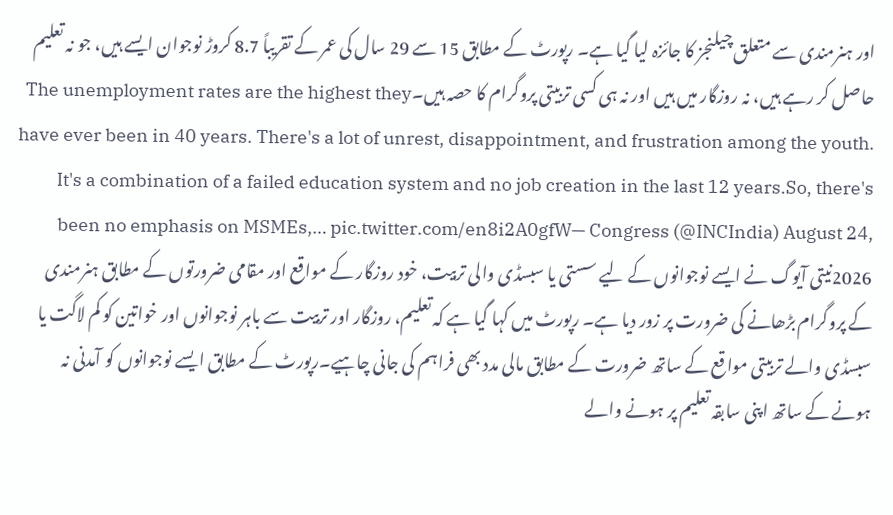اور ہنرمندی سے متعلق چیلنجز کا جائزہ لیا گیا ہے۔ رپورٹ کے مطابق 15 سے 29 سال کی عمر کے تقریباً 8.7 کروڑ نوجوان ایسے ہیں، جو نہ تعلیم حاصل کر رہے ہیں، نہ روزگار میں ہیں اور نہ ہی کسی تربیتی پروگرام کا حصہ ہیں۔The unemployment rates are the highest they have ever been in 40 years. There's a lot of unrest, disappointment, and frustration among the youth. It's a combination of a failed education system and no job creation in the last 12 years.So, there's been no emphasis on MSMEs,… pic.twitter.com/en8i2A0gfW— Congress (@INCIndia) August 24, 2026نیتی آیوگ نے ایسے نوجوانوں کے لیے سستی یا سبسڈی والی تربیت، خود روزگار کے مواقع اور مقامی ضرورتوں کے مطابق ہنرمندی کے پروگرام بڑھانے کی ضرورت پر زور دیا ہے۔ رپورٹ میں کہا گیا ہے کہ تعلیم، روزگار اور تربیت سے باہر نوجوانوں اور خواتین کو کم لاگت یا سبسڈی والے تربیتی مواقع کے ساتھ ضرورت کے مطابق مالی مدد بھی فراہم کی جانی چاہیے۔رپورٹ کے مطابق ایسے نوجوانوں کو آمدنی نہ ہونے کے ساتھ اپنی سابقہ تعلیم پر ہونے والے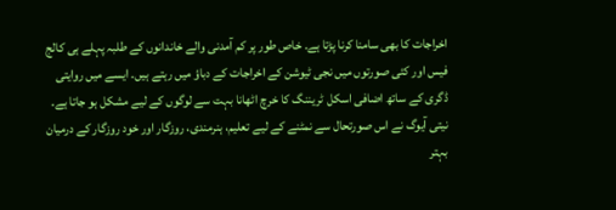اخراجات کا بھی سامنا کرنا پڑتا ہے۔ خاص طور پر کم آمدنی والے خاندانوں کے طلبہ پہلے ہی کالج فیس اور کئی صورتوں میں نجی ٹیوشن کے اخراجات کے دباؤ میں رہتے ہیں۔ ایسے میں روایتی ڈگری کے ساتھ اضافی اسکل ٹریننگ کا خرچ اٹھانا بہت سے لوگوں کے لیے مشکل ہو جاتا ہے۔ نیتی آیوگ نے اس صورتحال سے نمٹنے کے لیے تعلیم، ہنرمندی، روزگار اور خود روزگار کے درمیان بہتر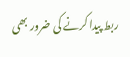ربط پیدا کرنے کی ضرور بھی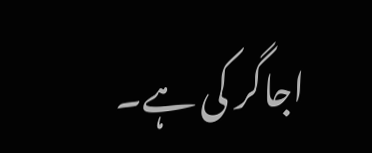اجاگر کی ہے۔